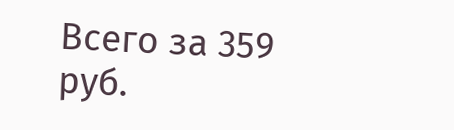Всего за 359 руб.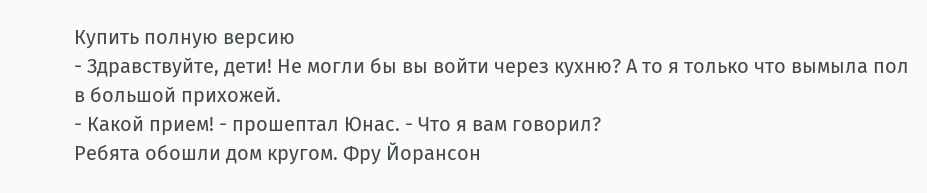Купить полную версию
- Здравствуйте, дети! Не могли бы вы войти через кухню? А то я только что вымыла пол в большой прихожей.
- Какой прием! - прошептал Юнас. - Что я вам говорил?
Ребята обошли дом кругом. Фру Йорансон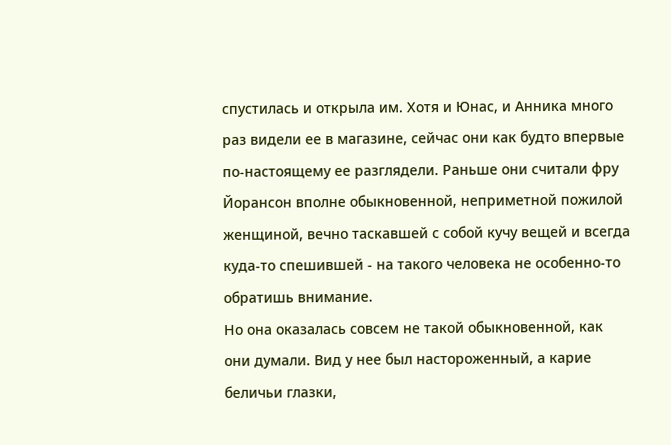спустилась и открыла им. Хотя и Юнас, и Анника много раз видели ее в магазине, сейчас они как будто впервые по-настоящему ее разглядели. Раньше они считали фру Йорансон вполне обыкновенной, неприметной пожилой женщиной, вечно таскавшей с собой кучу вещей и всегда куда-то спешившей - на такого человека не особенно-то обратишь внимание.
Но она оказалась совсем не такой обыкновенной, как они думали. Вид у нее был настороженный, а карие беличьи глазки,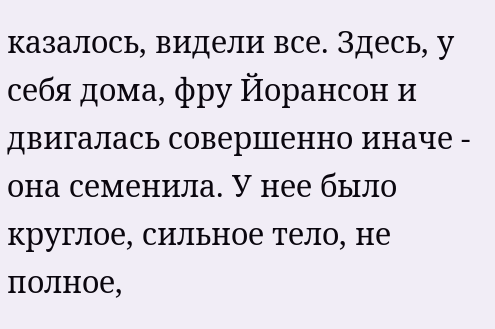казалось, видели все. Здесь, у себя дома, фру Йорансон и двигалась совершенно иначе - она семенила. У нее было круглое, сильное тело, не полное,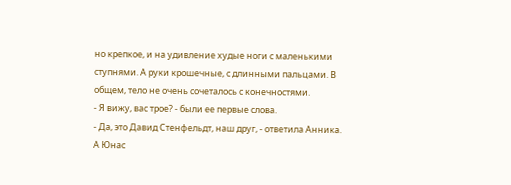но крепкое, и на удивление худые ноги с маленькими ступнями. А руки крошечные, с длинными пальцами. В общем, тело не очень сочеталось с конечностями.
- Я вижу, вас трое? - были ее первые слова.
- Да, это Давид Стенфельдт, наш друг, - ответила Анника.
А Юнас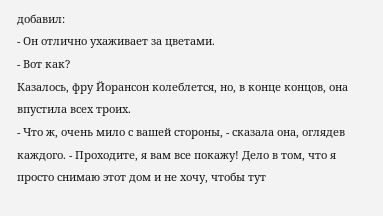добавил:
- Он отлично ухаживает за цветами.
- Вот как?
Казалось, фру Йорансон колеблется, но, в конце концов, она впустила всех троих.
- Что ж, очень мило с вашей стороны, - сказала она, оглядев каждого. - Проходите, я вам все покажу! Дело в том, что я просто снимаю этот дом и не хочу, чтобы тут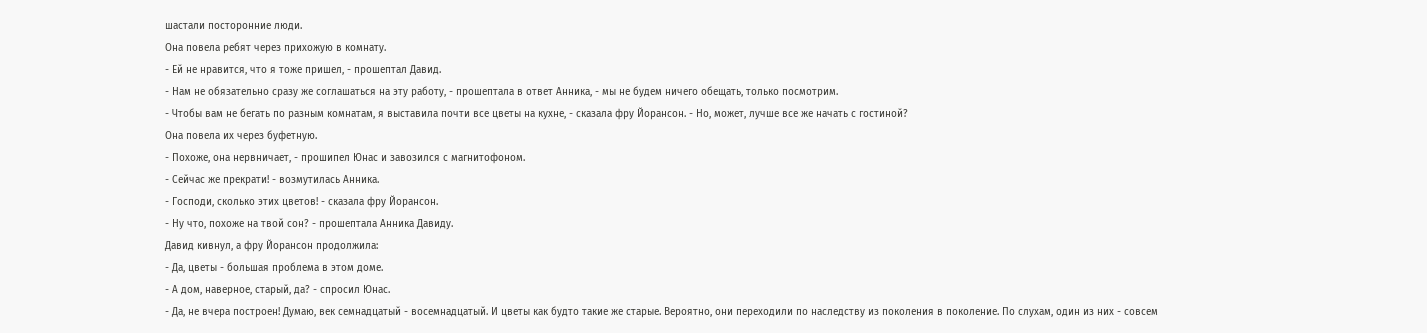шастали посторонние люди.
Она повела ребят через прихожую в комнату.
- Ей не нравится, что я тоже пришел, - прошептал Давид.
- Нам не обязательно сразу же соглашаться на эту работу, - прошептала в ответ Анника, - мы не будем ничего обещать, только посмотрим.
- Чтобы вам не бегать по разным комнатам, я выставила почти все цветы на кухне, - сказала фру Йорансон. - Но, может, лучше все же начать с гостиной?
Она повела их через буфетную.
- Похоже, она нервничает, - прошипел Юнас и завозился с магнитофоном.
- Сейчас же прекрати! - возмутилась Анника.
- Господи, сколько этих цветов! - сказала фру Йорансон.
- Ну что, похоже на твой сон? - прошептала Анника Давиду.
Давид кивнул, а фру Йорансон продолжила:
- Да, цветы - большая проблема в этом доме.
- А дом, наверное, старый, да? - спросил Юнас.
- Да, не вчера построен! Думаю, век семнадцатый - восемнадцатый. И цветы как будто такие же старые. Вероятно, они переходили по наследству из поколения в поколение. По слухам, один из них - совсем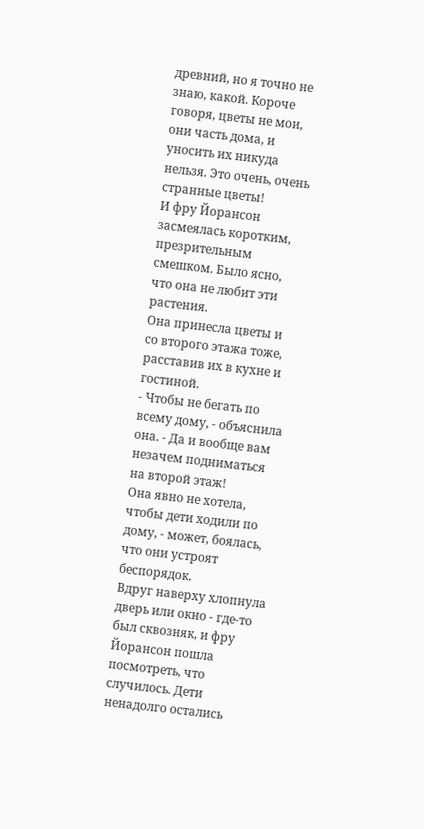древний, но я точно не знаю, какой. Короче говоря, цветы не мои, они часть дома, и уносить их никуда нельзя. Это очень, очень странные цветы!
И фру Йорансон засмеялась коротким, презрительным смешком. Было ясно, что она не любит эти растения.
Она принесла цветы и со второго этажа тоже, расставив их в кухне и гостиной.
- Чтобы не бегать по всему дому, - объяснила она. - Да и вообще вам незачем подниматься на второй этаж!
Она явно не хотела, чтобы дети ходили по дому, - может, боялась, что они устроят беспорядок.
Вдруг наверху хлопнула дверь или окно - где-то был сквозняк, и фру Йорансон пошла посмотреть, что случилось. Дети ненадолго остались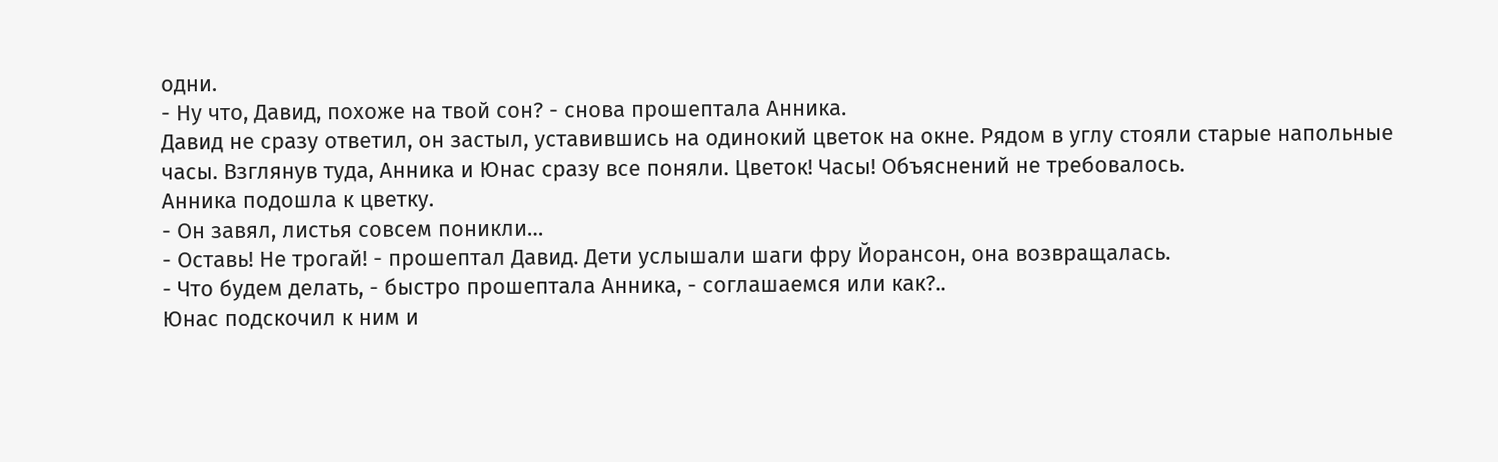одни.
- Ну что, Давид, похоже на твой сон? - снова прошептала Анника.
Давид не сразу ответил, он застыл, уставившись на одинокий цветок на окне. Рядом в углу стояли старые напольные часы. Взглянув туда, Анника и Юнас сразу все поняли. Цветок! Часы! Объяснений не требовалось.
Анника подошла к цветку.
- Он завял, листья совсем поникли…
- Оставь! Не трогай! - прошептал Давид. Дети услышали шаги фру Йорансон, она возвращалась.
- Что будем делать, - быстро прошептала Анника, - соглашаемся или как?..
Юнас подскочил к ним и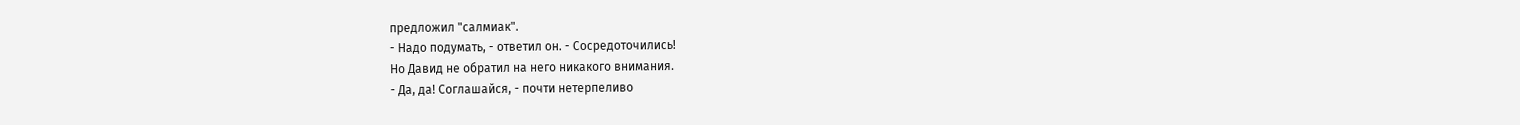предложил "салмиак".
- Надо подумать, - ответил он. - Сосредоточились!
Но Давид не обратил на него никакого внимания.
- Да, да! Соглашайся, - почти нетерпеливо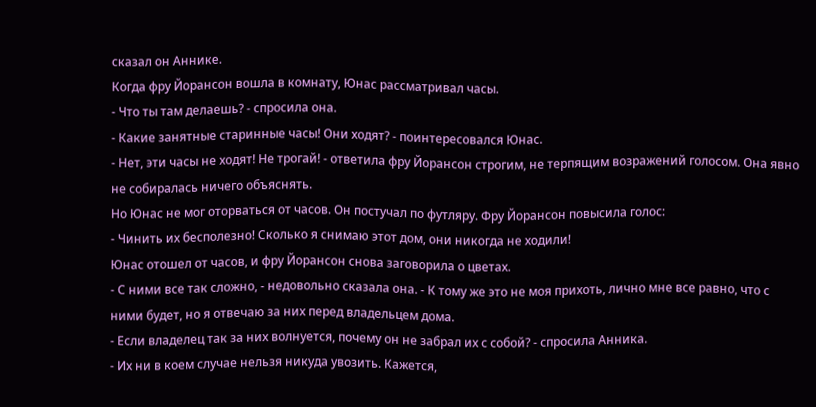сказал он Аннике.
Когда фру Йорансон вошла в комнату, Юнас рассматривал часы.
- Что ты там делаешь? - спросила она.
- Какие занятные старинные часы! Они ходят? - поинтересовался Юнас.
- Нет, эти часы не ходят! Не трогай! - ответила фру Йорансон строгим, не терпящим возражений голосом. Она явно не собиралась ничего объяснять.
Но Юнас не мог оторваться от часов. Он постучал по футляру. Фру Йорансон повысила голос:
- Чинить их бесполезно! Сколько я снимаю этот дом, они никогда не ходили!
Юнас отошел от часов, и фру Йорансон снова заговорила о цветах.
- С ними все так сложно, - недовольно сказала она. - К тому же это не моя прихоть, лично мне все равно, что с ними будет, но я отвечаю за них перед владельцем дома.
- Если владелец так за них волнуется, почему он не забрал их с собой? - спросила Анника.
- Их ни в коем случае нельзя никуда увозить. Кажется,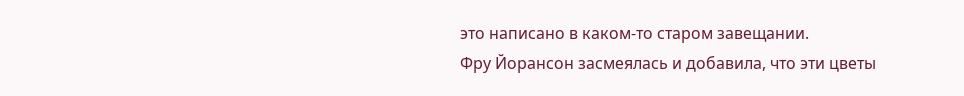это написано в каком-то старом завещании.
Фру Йорансон засмеялась и добавила, что эти цветы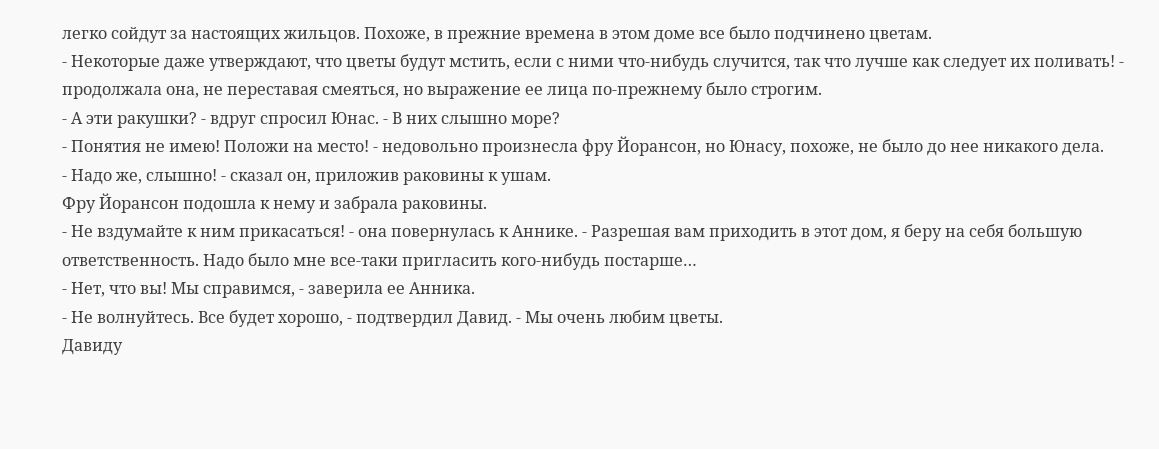легко сойдут за настоящих жильцов. Похоже, в прежние времена в этом доме все было подчинено цветам.
- Некоторые даже утверждают, что цветы будут мстить, если с ними что-нибудь случится, так что лучше как следует их поливать! - продолжала она, не переставая смеяться, но выражение ее лица по-прежнему было строгим.
- А эти ракушки? - вдруг спросил Юнас. - В них слышно море?
- Понятия не имею! Положи на место! - недовольно произнесла фру Йорансон, но Юнасу, похоже, не было до нее никакого дела.
- Надо же, слышно! - сказал он, приложив раковины к ушам.
Фру Йорансон подошла к нему и забрала раковины.
- Не вздумайте к ним прикасаться! - она повернулась к Аннике. - Разрешая вам приходить в этот дом, я беру на себя большую ответственность. Надо было мне все-таки пригласить кого-нибудь постарше…
- Нет, что вы! Мы справимся, - заверила ее Анника.
- Не волнуйтесь. Все будет хорошо, - подтвердил Давид. - Мы очень любим цветы.
Давиду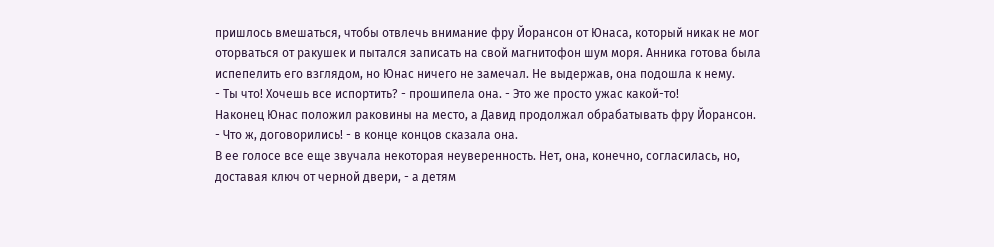пришлось вмешаться, чтобы отвлечь внимание фру Йорансон от Юнаса, который никак не мог оторваться от ракушек и пытался записать на свой магнитофон шум моря. Анника готова была испепелить его взглядом, но Юнас ничего не замечал. Не выдержав, она подошла к нему.
- Ты что! Хочешь все испортить? - прошипела она. - Это же просто ужас какой-то!
Наконец Юнас положил раковины на место, а Давид продолжал обрабатывать фру Йорансон.
- Что ж, договорились! - в конце концов сказала она.
В ее голосе все еще звучала некоторая неуверенность. Нет, она, конечно, согласилась, но, доставая ключ от черной двери, - а детям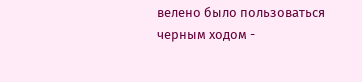велено было пользоваться черным ходом -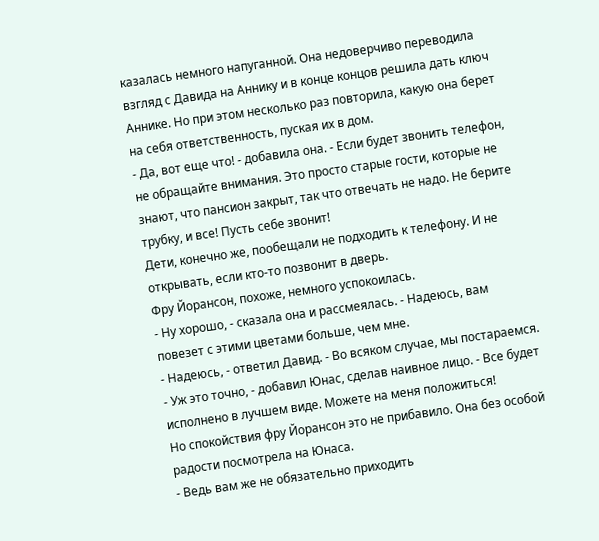казалась немного напуганной. Она недоверчиво переводила взгляд с Давида на Аннику и в конце концов решила дать ключ Аннике. Но при этом несколько раз повторила, какую она берет на себя ответственность, пуская их в дом.
- Да, вот еще что! - добавила она. - Если будет звонить телефон, не обращайте внимания. Это просто старые гости, которые не знают, что пансион закрыт, так что отвечать не надо. Не берите трубку, и все! Пусть себе звонит!
Дети, конечно же, пообещали не подходить к телефону. И не открывать, если кто-то позвонит в дверь.
Фру Йорансон, похоже, немного успокоилась.
- Ну хорошо, - сказала она и рассмеялась. - Надеюсь, вам повезет с этими цветами больше, чем мне.
- Надеюсь, - ответил Давид. - Во всяком случае, мы постараемся.
- Уж это точно, - добавил Юнас, сделав наивное лицо. - Все будет исполнено в лучшем виде. Можете на меня положиться!
Но спокойствия фру Йорансон это не прибавило. Она без особой радости посмотрела на Юнаса.
- Ведь вам же не обязательно приходить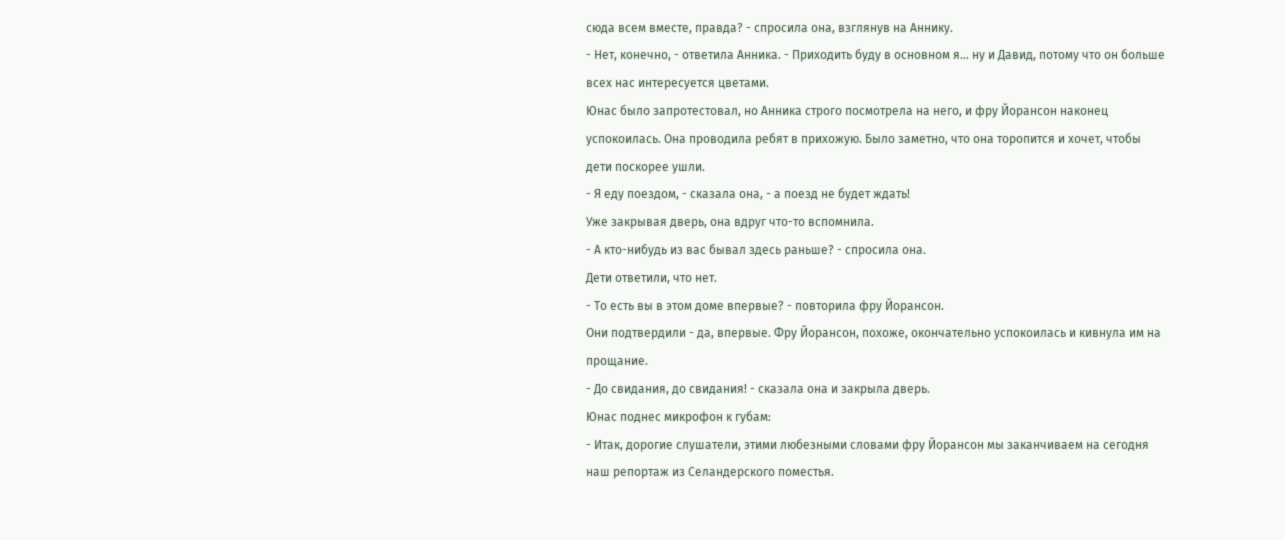сюда всем вместе, правда? - спросила она, взглянув на Аннику.
- Нет, конечно, - ответила Анника. - Приходить буду в основном я… ну и Давид, потому что он больше всех нас интересуется цветами.
Юнас было запротестовал, но Анника строго посмотрела на него, и фру Йорансон наконец успокоилась. Она проводила ребят в прихожую. Было заметно, что она торопится и хочет, чтобы дети поскорее ушли.
- Я еду поездом, - сказала она, - а поезд не будет ждать!
Уже закрывая дверь, она вдруг что-то вспомнила.
- А кто-нибудь из вас бывал здесь раньше? - спросила она.
Дети ответили, что нет.
- То есть вы в этом доме впервые? - повторила фру Йорансон.
Они подтвердили - да, впервые. Фру Йорансон, похоже, окончательно успокоилась и кивнула им на прощание.
- До свидания, до свидания! - сказала она и закрыла дверь.
Юнас поднес микрофон к губам:
- Итак, дорогие слушатели, этими любезными словами фру Йорансон мы заканчиваем на сегодня наш репортаж из Селандерского поместья.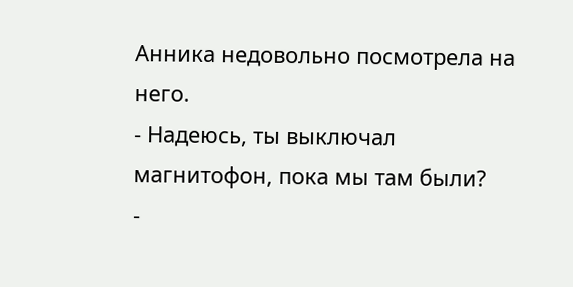Анника недовольно посмотрела на него.
- Надеюсь, ты выключал магнитофон, пока мы там были?
-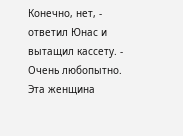Конечно, нет, - ответил Юнас и вытащил кассету. - Очень любопытно. Эта женщина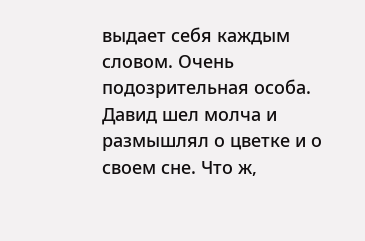выдает себя каждым словом. Очень подозрительная особа.
Давид шел молча и размышлял о цветке и о своем сне. Что ж,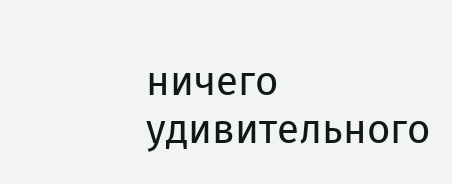ничего удивительного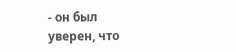- он был уверен, что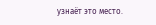узнаёт это место.